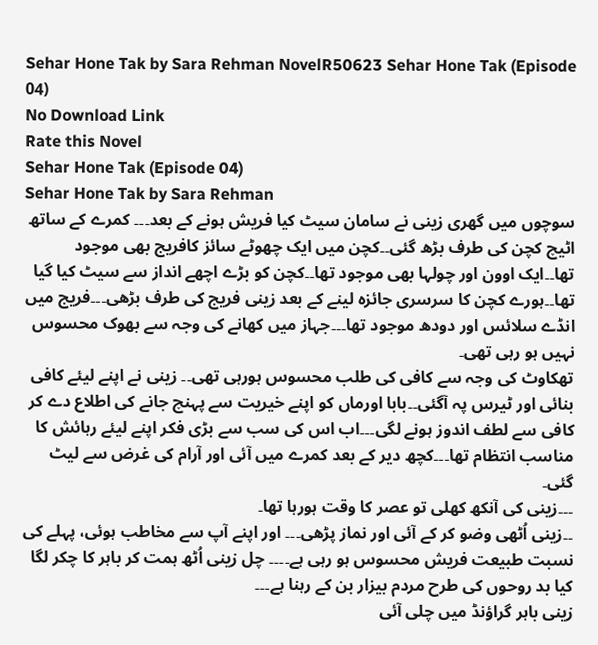Sehar Hone Tak by Sara Rehman NovelR50623 Sehar Hone Tak (Episode 04)
No Download Link
Rate this Novel
Sehar Hone Tak (Episode 04)
Sehar Hone Tak by Sara Rehman
سوچوں میں گھری زینی نے سامان سیٹ کیا فریش ہونے کے بعد۔۔۔ کمرے کے ساتھ اٹیچ کچن کی طرف بڑھ گئی۔۔کچن میں ایک چھوٹے سائز کافریج بھی موجود تھا۔۔ایک اوون اور چولہا بھی موجود تھا۔۔کچن کو بڑے اچھے انداز سے سیٹ کیا گیا تھا۔۔ہورے کچن کا سرسری جائزہ لینے کے بعد زینی فریج کی طرف بڑھی۔۔۔فریج میں انڈے سلائس اور دودھ موجود تھا۔۔۔جہاز میں کھانے کی وجہ سے بھوک محسوس نہیں ہو رہی تھی۔
تھکاوٹ کی وجہ سے کافی کی طلب محسوس ہورہی تھی۔۔ زینی نے اپنے لیئے کافی بنائی اور ٹیرس پہ آگئی۔۔بابا اورماں کو اپنے خیریت سے پہنچ جانے کی اطلاع دے کر کافی سے لطف اندوز ہونے لگی۔۔۔اب اس کی سب سے بڑی فکر اپنے لیئے رہائش کا مناسب انتظام تھا۔۔۔کچھ دیر کے بعد کمرے میں آئی اور آرام کی غرض سے لیٹ گئی۔
۔۔۔زینی کی آنکھ کھلی تو عصر کا وقت ہورہا تھا۔
۔۔زینی اُٹھی وضو کر کے آئی اور نماز پڑھی۔۔۔ اور اپنے آپ سے مخاطب ہوئی، پہلے کی نسبت طبیعت فریش محسوس ہو رہی ہے۔۔۔۔ چل زینی اُٹھ ہمت کر باہر کا چکر لگا کیا بد روحوں کی طرح مردم بیزار بن کے رہنا ہے۔۔۔
زینی باہر گراؤنڈ میں چلی آئی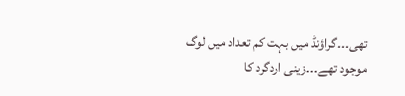تھی۔۔۔گراؤنڈ میں بہت کم تعداد میں لوگ موجود تھے۔۔۔زینی اردگرد کا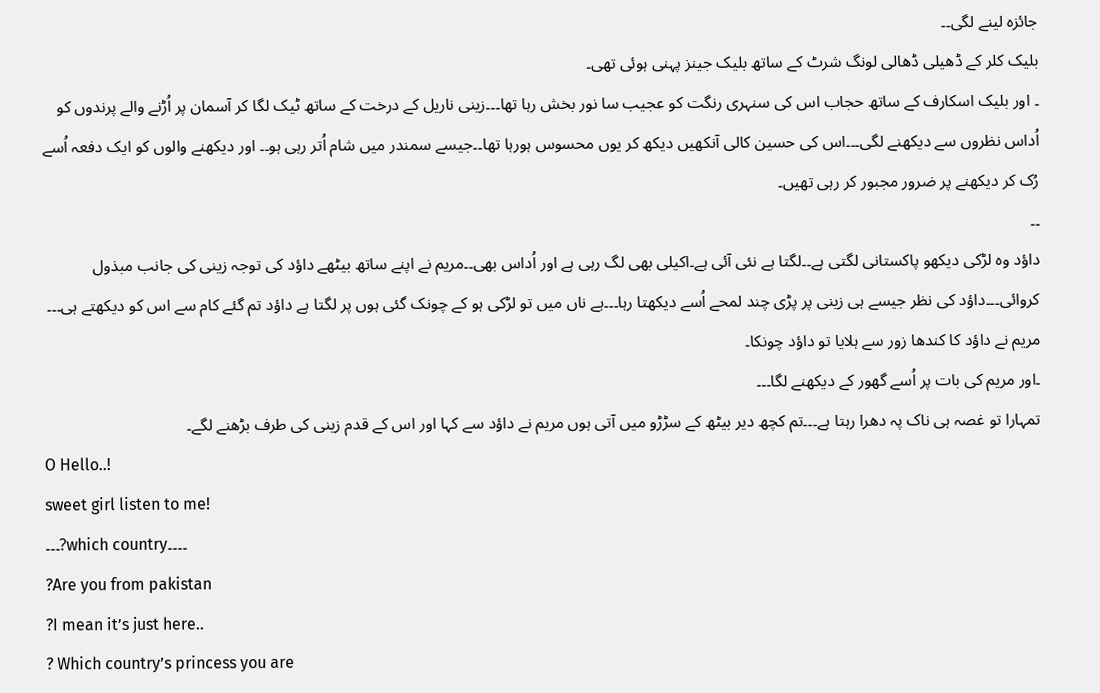جائزہ لینے لگی۔۔
بلیک کلر کے ڈھیلی ڈھالی لونگ شرٹ کے ساتھ بلیک جینز پہنی ہوئی تھی۔
۔ اور بلیک اسکارف کے ساتھ حجاب اس کی سنہری رنگت کو عجیب سا نور بخش رہا تھا۔۔۔زینی ناریل کے درخت کے ساتھ ٹیک لگا کر آسمان پر اُڑنے والے پرندوں کو اُداس نظروں سے دیکھنے لگی۔۔۔اس کی حسین کالی آنکھیں دیکھ کر یوں محسوس ہورہا تھا۔۔جیسے سمندر میں شام اُتر رہی ہو۔۔ اور دیکھنے والوں کو ایک دفعہ اُسے رُک کر دیکھنے پر ضرور مجبور کر رہی تھیں۔
۔۔
داؤد وہ لڑکی دیکھو پاکستانی لگتی ہے۔۔لگتا ہے نئی آئی ہے۔اکیلی بھی لگ رہی ہے اور اُداس بھی۔۔مریم نے اپنے ساتھ بیٹھے داؤد کی توجہ زینی کی جانب مبذول کروائی۔۔۔داؤد کی نظر جیسے ہی زینی پر پڑی چند لمحے اُسے دیکھتا رہا۔۔۔ہے ناں میں تو لڑکی ہو کے چونک گئی ہوں پر لگتا ہے داؤد تم گئے کام سے اس کو دیکھتے ہی۔۔۔ مریم نے داؤد کا کندھا زور سے ہلایا تو داؤد چونکا۔
۔اور مریم کی بات پر اُسے گھور کے دیکھنے لگا۔۔۔
تمہارا تو غصہ ہی ناک پہ دھرا رہتا ہے۔۔۔تم کچھ دیر بیٹھ کے سڑڑو میں آتی ہوں مریم نے داؤد سے کہا اور اس کے قدم زینی کی طرف بڑھنے لگے۔
O Hello..!
sweet girl listen to me!
۔۔۔?which country۔۔۔۔
?Are you from pakistan
?I mean it’s just here..
? Which country’s princess you are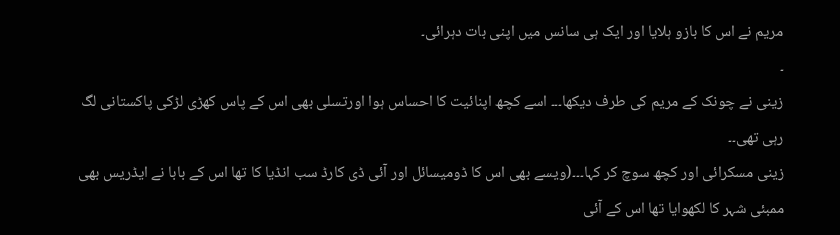مریم نے اس کا بازو ہلایا اور ایک ہی سانس میں اپنی بات دہرائی۔
۔
زینی نے چونک کے مریم کی طرف دیکھا۔۔۔ اسے کچھ اپنائیت کا احساس ہوا اورتسلی بھی اس کے پاس کھڑی لڑکی پاکستانی لگ رہی تھی۔۔
زینی مسکرائی اور کچھ سوچ کر کہا۔۔۔(ویسے بھی اس کا ڈومیسائل اور آئی ڈی کارڈ سب انڈیا کا تھا اس کے بابا نے ایڈریس بھی ممبئی شہر کا لکھوایا تھا اس کے آئی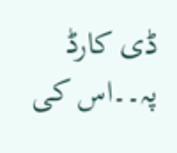ڈی کارڈ پہ۔۔اس کی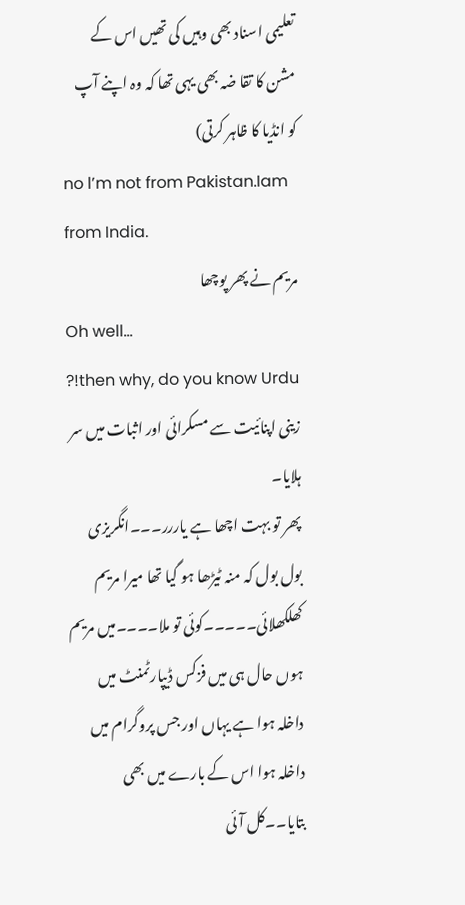تعلیمی اسناد بھی وہیں کی تھیں اس کے مشن کا تقا ضہ بھی یہی تھا کہ وہ اپنے آپ کو انڈیا کا ظاہر کرتی)
no l’m not from Pakistan.Iam from India.
مریم نے پھر پوچھا
Oh well…
?!then why, do you know Urdu
زینی اپنائیت سے مسکرائی اور اثبات میں سر ہلایا۔
پھر تو بہت اچھا ہے یاررر۔۔۔انگریزی بول بول کہ منہ ٹیڑھا ہو گیا تھا میرا مریم کھلکھلائی۔۔۔۔۔کوئی تو ملا۔۔۔۔میں مریم ہوں حال ہی میں فزکس ڈیپارٹمنٹ میں داخلہ ہوا ہے یہاں اور جس پروگرام میں داخلہ ہوا اس کے بارے میں بھی بتایا۔۔کل آئی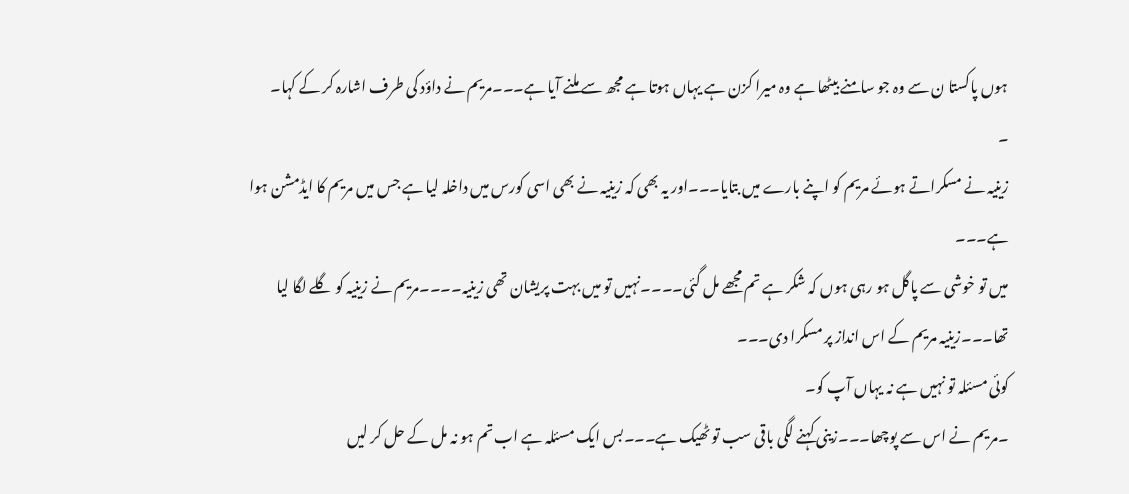ہوں پاکستا ن سے وہ جو سامنے بیٹھا ہے وہ میرا کزن ہے یہاں ہوتا ہے مجھ سے ملنے آیا ہے۔۔۔مریم نے داؤد کی طرف اشارہ کر کے کہا۔
۔
زینیہ نے مسکراتے ہوئے مریم کو اپنے بارے میں بتایا۔۔۔اور یہ بھی کہ زینیہ نے بھی اسی کورس میں داخلہ لیا ہے جس میں مریم کا ایڈمشن ہوا ہے۔۔۔
میں تو خوشی سے پاگل ہو رہی ہوں کہ شکر ہے تم مجھے مل گئی۔۔۔۔نہیں تو میں بہت پریشان تھی زینیہ۔۔۔۔مریم نے زینیہ کو گلے لگا لیا تھا۔۔۔زینیہ مریم کے اس انداز پر مسکرا دی۔۔۔
کوئی مسئلہ تو نہیں ہے نہ یہاں آپ کو۔
۔مریم نے اس سے پوچھا۔۔۔زینی کہنے لگی باقی سب تو ٹھیک ہے۔۔۔بس ایک مسئلہ ہے اب تم ہو نہ مل کے حل کر لیں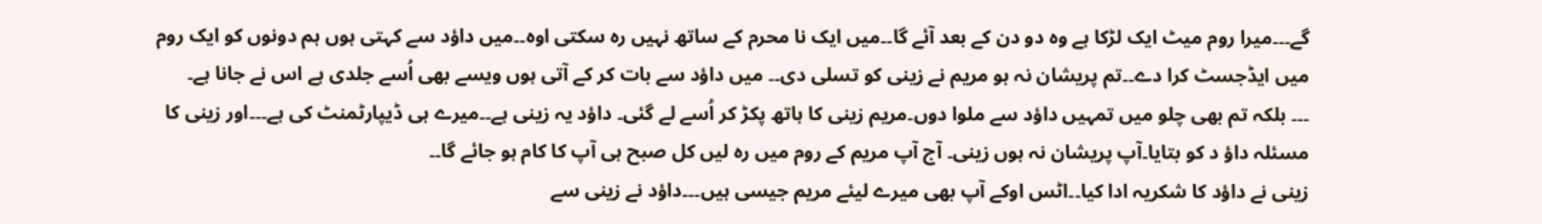گے۔۔۔میرا روم میٹ ایک لڑکا ہے وہ دو دن کے بعد آئے گا۔۔میں ایک نا محرم کے ساتھ نہیں رہ سکتی اوہ۔۔میں داؤد سے کہتی ہوں ہم دونوں کو ایک روم میں ایڈجسٹ کرا دے۔۔تم پریشان نہ ہو مریم نے زینی کو تسلی دی۔۔ میں داؤد سے بات کر کے آتی ہوں ویسے بھی اُسے جلدی ہے اس نے جانا ہے۔
۔۔۔ بلکہ تم بھی چلو میں تمہیں داؤد سے ملوا دوں۔مریم زینی کا ہاتھ پکڑ کر اُسے لے گئی۔ داؤد یہ زینی ہے۔۔میرے ہی ڈیپارٹمنٹ کی ہے۔۔۔اور زینی کا مسئلہ داؤ د کو بتایا۔آپ پریشان نہ ہوں زینی۔ آج آپ مریم کے روم میں رہ لیں کل صبح ہی آپ کا کام ہو جائے گا۔۔
زینی نے داؤد کا شکریہ ادا کیا۔۔اٹس اوکے آپ بھی میرے لیئے مریم جیسی ہیں۔۔۔داؤد نے زینی سے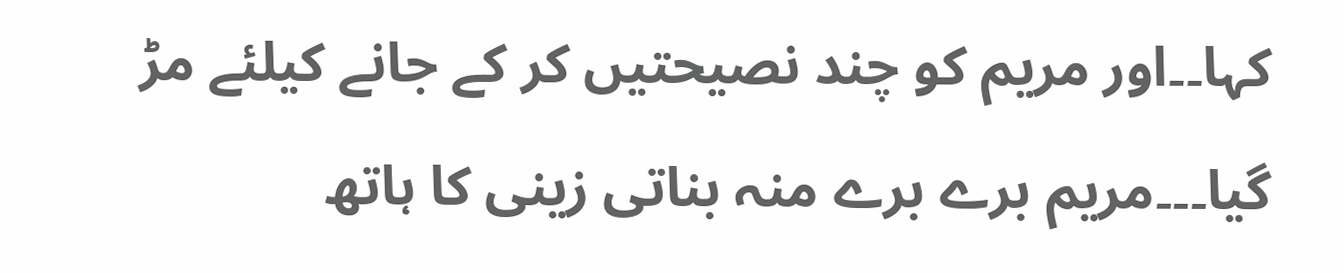کہا۔۔اور مریم کو چند نصیحتیں کر کے جانے کیلئے مڑ گیا۔۔۔مریم برے برے منہ بناتی زینی کا ہاتھ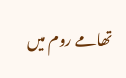تھامے روم میں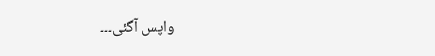واپس آگئی۔۔۔